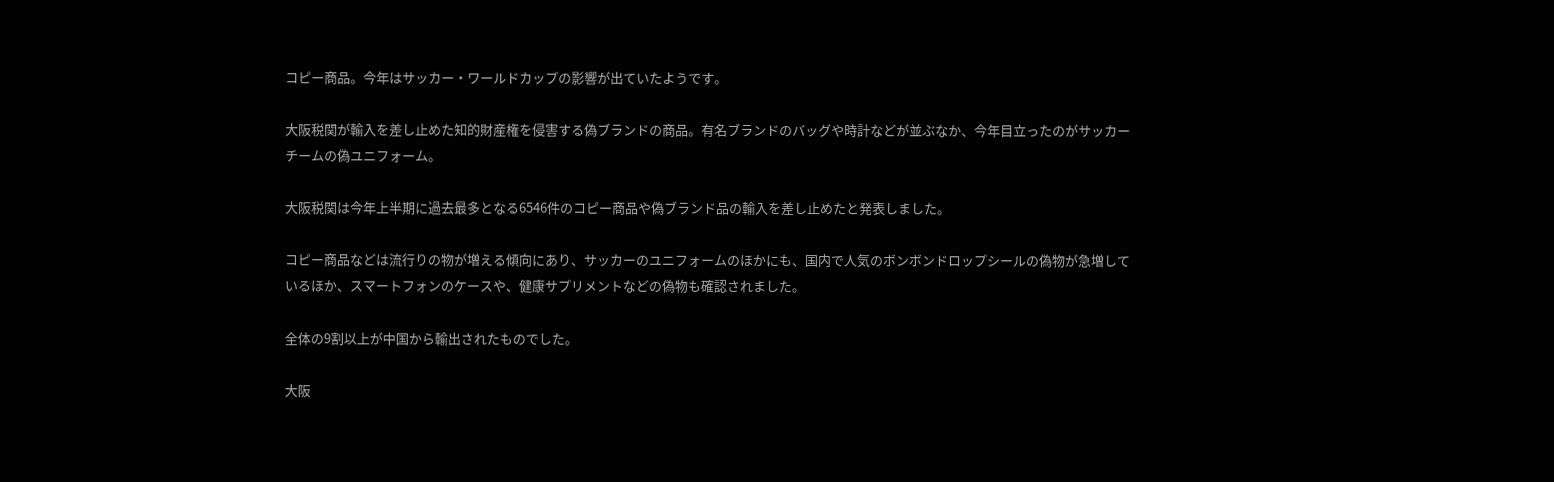コピー商品。今年はサッカー・ワールドカップの影響が出ていたようです。

大阪税関が輸入を差し止めた知的財産権を侵害する偽ブランドの商品。有名ブランドのバッグや時計などが並ぶなか、今年目立ったのがサッカーチームの偽ユニフォーム。

大阪税関は今年上半期に過去最多となる6546件のコピー商品や偽ブランド品の輸入を差し止めたと発表しました。

コピー商品などは流行りの物が増える傾向にあり、サッカーのユニフォームのほかにも、国内で人気のボンボンドロップシールの偽物が急増しているほか、スマートフォンのケースや、健康サプリメントなどの偽物も確認されました。

全体の9割以上が中国から輸出されたものでした。

大阪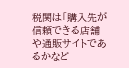税関は「購入先が信頼できる店舗や通販サイトであるかなど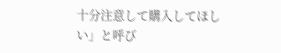十分注意して購入してほしい」と呼び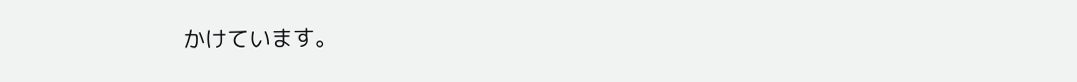かけています。